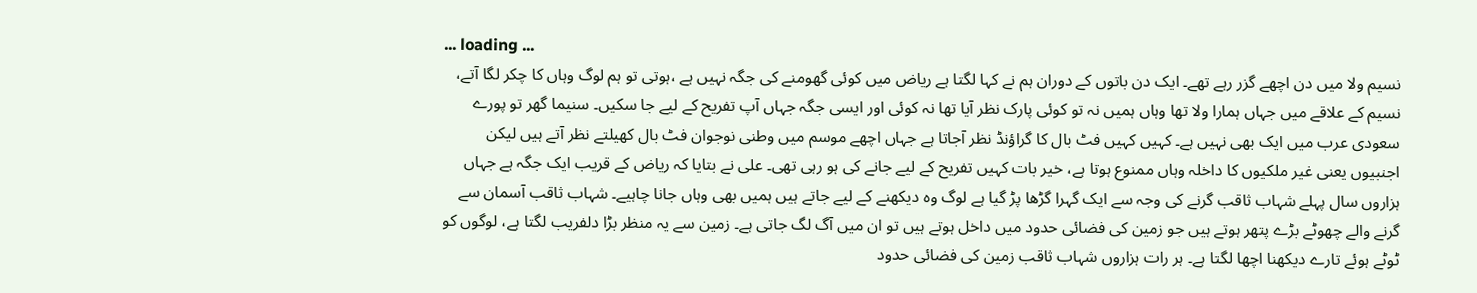... loading ...
نسیم ولا میں دن اچھے گزر رہے تھے۔ ایک دن باتوں کے دوران ہم نے کہا لگتا ہے ریاض میں کوئی گھومنے کی جگہ نہیں ہے ،ہوتی تو ہم لوگ وہاں کا چکر لگا آتے، نسیم کے علاقے میں جہاں ہمارا ولا تھا وہاں ہمیں نہ تو کوئی پارک نظر آیا تھا نہ کوئی اور ایسی جگہ جہاں آپ تفریح کے لیے جا سکیں۔ سنیما گھر تو پورے سعودی عرب میں ایک بھی نہیں ہے۔ کہیں کہیں فٹ بال کا گراؤنڈ نظر آجاتا ہے جہاں اچھے موسم میں وطنی نوجوان فٹ بال کھیلتے نظر آتے ہیں لیکن اجنبیوں یعنی غیر ملکیوں کا داخلہ وہاں ممنوع ہوتا ہے، خیر بات کہیں تفریح کے لیے جانے کی ہو رہی تھی۔ علی نے بتایا کہ ریاض کے قریب ایک جگہ ہے جہاں ہزاروں سال پہلے شہاب ثاقب گرنے کی وجہ سے ایک گہرا گڑھا پڑ گیا ہے لوگ وہ دیکھنے کے لیے جاتے ہیں ہمیں بھی وہاں جانا چاہیے۔ شہاب ثاقب آسمان سے گرنے والے چھوٹے بڑے پتھر ہوتے ہیں جو زمین کی فضائی حدود میں داخل ہوتے ہیں تو ان میں آگ لگ جاتی ہے۔ زمین سے یہ منظر بڑا دلفریب لگتا ہے، لوگوں کو ٹوٹے ہوئے تارے دیکھنا اچھا لگتا ہے۔ ہر رات ہزاروں شہاب ثاقب زمین کی فضائی حدود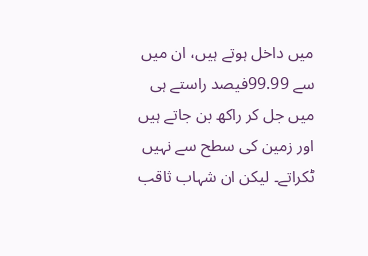میں داخل ہوتے ہیں، ان میں سے 99.99فیصد راستے ہی میں جل کر راکھ بن جاتے ہیں اور زمین کی سطح سے نہیں ٹکراتے۔ لیکن ان شہاب ثاقب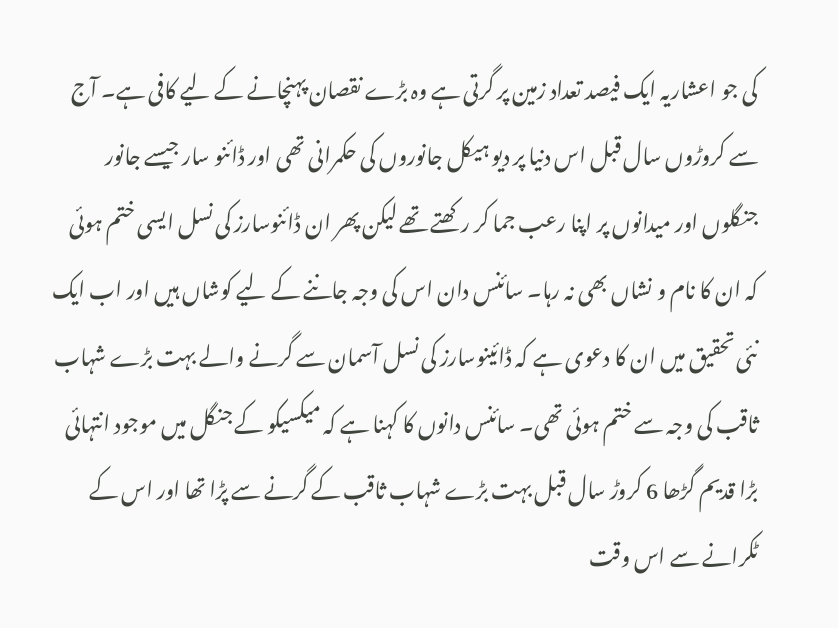کی جو اعشاریہ ایک فیصد تعداد زمین پر گرتی ہے وہ بڑے نقصان پہنچانے کے لیے کافی ہے۔ آج سے کروڑوں سال قبل اس دنیا پر دیو ہیکل جانوروں کی حکمرانی تھی اور ڈائنو سار جیسے جانور جنگلوں اور میدانوں پر اپنا رعب جما کر رکھتے تھے لیکن پھر ان ڈائنوسارز کی نسل ایسی ختم ہوئی کہ ان کا نام و نشاں بھی نہ رہا۔ سائنس دان اس کی وجہ جاننے کے لیے کوشاں ہیں اور اب ایک نئی تحقیق میں ان کا دعوی ہے کہ ڈائینوسارز کی نسل آسمان سے گرنے والے بہت بڑے شہاب ثاقب کی وجہ سے ختم ہوئی تھی۔ سائنس دانوں کا کہنا ہے کہ میکسیکو کے جنگل میں موجود انتہائی بڑا قدیم گڑھا 6 کروڑ سال قبل بہت بڑے شہاب ثاقب کے گرنے سے پڑا تھا اور اس کے ٹکرانے سے اس وقت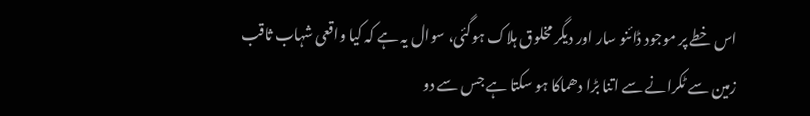اس خطے پر موجود ڈائنو سار اور دیگر مخلوق ہلاک ہوگئی، سوال یہ ہے کہ کیا واقعی شہاب ثاقب زمین سے ٹکرانے سے اتنا بڑا دھماکا ہو سکتا ہے جس سے دو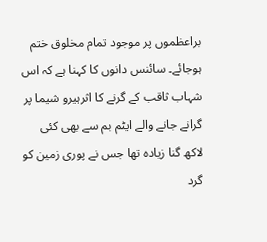براعظموں پر موجود تمام مخلوق ختم ہوجائے۔ سائنس دانوں کا کہنا ہے کہ اس شہاب ثاقب کے گرنے کا اثرہیرو شیما پر گرانے جانے والے ایٹم بم سے بھی کئی لاکھ گنا زیادہ تھا جس نے پوری زمین کو گرد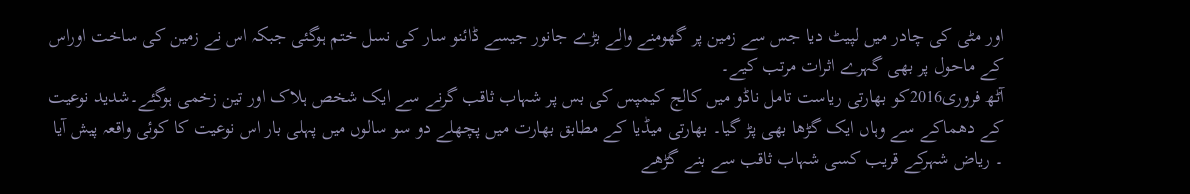اور مٹی کی چادر میں لپیٹ دیا جس سے زمین پر گھومنے والے بڑے جانور جیسے ڈائنو سار کی نسل ختم ہوگئی جبکہ اس نے زمین کی ساخت اوراس کے ماحول پر بھی گہرے اثرات مرتب کیے۔
آٹھ فروری2016کو بھارتی ریاست تامل ناڈو میں کالج کیمپس کی بس پر شہاب ثاقب گرنے سے ایک شخص ہلاک اور تین زخمی ہوگئے۔شدید نوعیت کے دھماکے سے وہاں ایک گڑھا بھی پڑ گیا۔ بھارتی میڈیا کے مطابق بھارت میں پچھلے دو سو سالوں میں پہلی بار اس نوعیت کا کوئی واقعہ پیش آیا ۔ ریاض شہرکے قریب کسی شہاب ثاقب سے بنے گڑھے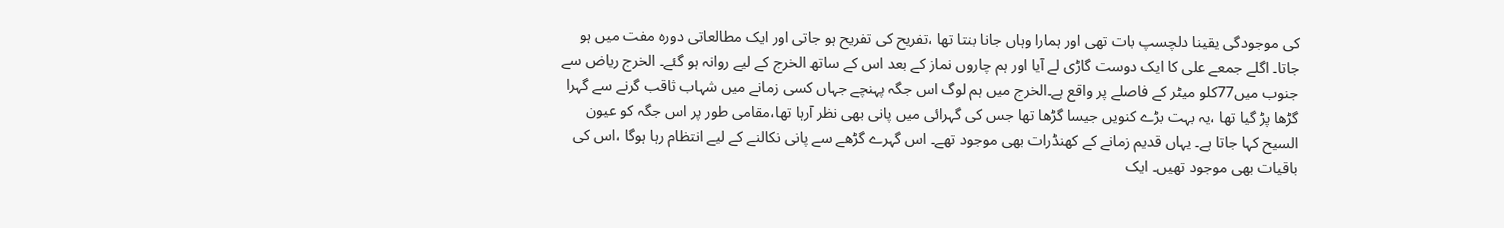کی موجودگی یقینا دلچسپ بات تھی اور ہمارا وہاں جانا بنتا تھا ،تفریح کی تفریح ہو جاتی اور ایک مطالعاتی دورہ مفت میں ہو جاتا۔ اگلے جمعے علی کا ایک دوست گاڑی لے آیا اور ہم چاروں نماز کے بعد اس کے ساتھ الخرج کے لیے روانہ ہو گئے۔ الخرج ریاض سے جنوب میں77کلو میٹر کے فاصلے پر واقع ہے۔الخرج میں ہم لوگ اس جگہ پہنچے جہاں کسی زمانے میں شہاب ثاقب گرنے سے گہرا گڑھا پڑ گیا تھا ،یہ بہت بڑے کنویں جیسا گڑھا تھا جس کی گہرائی میں پانی بھی نظر آرہا تھا،مقامی طور پر اس جگہ کو عیون السیح کہا جاتا ہے۔ یہاں قدیم زمانے کے کھنڈرات بھی موجود تھے۔ اس گہرے گڑھے سے پانی نکالنے کے لیے انتظام رہا ہوگا ،اس کی باقیات بھی موجود تھیں۔ ایک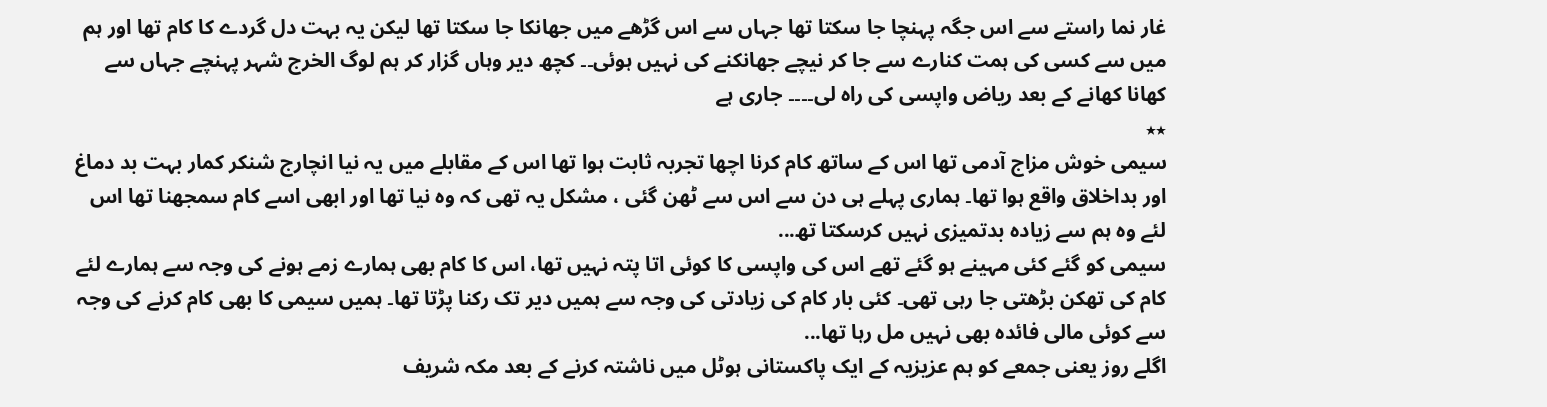غار نما راستے سے اس جگہ پہنچا جا سکتا تھا جہاں سے اس گڑھے میں جھانکا جا سکتا تھا لیکن یہ بہت دل گردے کا کام تھا اور ہم میں سے کسی کی ہمت کنارے سے جا کر نیچے جھانکنے کی نہیں ہوئی۔۔ کچھ دیر وہاں گزار کر ہم لوگ الخرج شہر پہنچے جہاں سے کھانا کھانے کے بعد ریاض واپسی کی راہ لی۔۔۔۔ جاری ہے
٭٭
سیمی خوش مزاج آدمی تھا اس کے ساتھ کام کرنا اچھا تجربہ ثابت ہوا تھا اس کے مقابلے میں یہ نیا انچارج شنکر کمار بہت بد دماغ اور بداخلاق واقع ہوا تھا۔ ہماری پہلے ہی دن سے اس سے ٹھن گئی ، مشکل یہ تھی کہ وہ نیا تھا اور ابھی اسے کام سمجھنا تھا اس لئے وہ ہم سے زیادہ بدتمیزی نہیں کرسکتا تھ...
سیمی کو گئے کئی مہینے ہو گئے تھے اس کی واپسی کا کوئی اتا پتہ نہیں تھا، اس کا کام بھی ہمارے زمے ہونے کی وجہ سے ہمارے لئے کام کی تھکن بڑھتی جا رہی تھی۔ کئی بار کام کی زیادتی کی وجہ سے ہمیں دیر تک رکنا پڑتا تھا۔ ہمیں سیمی کا بھی کام کرنے کی وجہ سے کوئی مالی فائدہ بھی نہیں مل رہا تھا...
اگلے روز یعنی جمعے کو ہم عزیزیہ کے ایک پاکستانی ہوٹل میں ناشتہ کرنے کے بعد مکہ شریف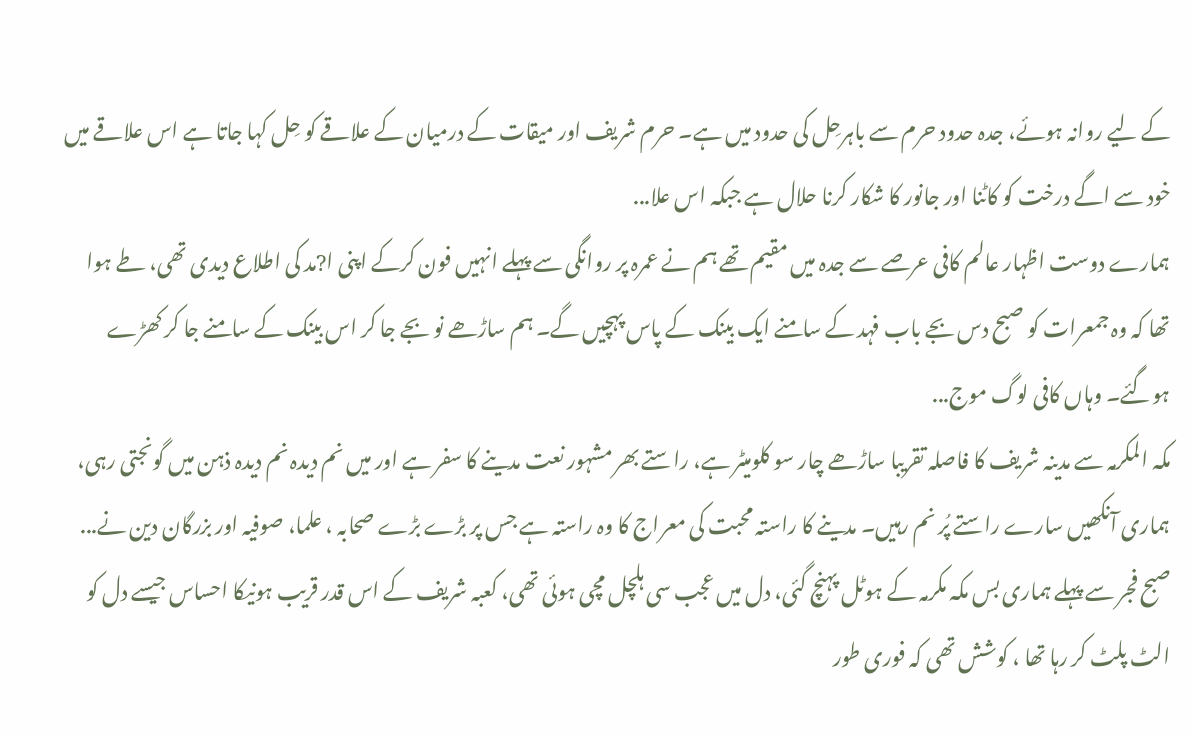کے لیے روانہ ہوئے، جدہ حدود حرم سے باہرحِل کی حدود میں ہے۔ حرم شریف اور میقات کے درمیان کے علاقے کو حِل کہا جاتا ہے اس علاقے میں خود سے اگے درخت کو کاٹنا اور جانور کا شکار کرنا حلال ہے جبکہ اس علا...
ہمارے دوست اظہار عالم کافی عرصے سے جدہ میں مقیم تھے ہم نے عمرہ پر روانگی سے پہلے انہیں فون کرکے اپنی ا?مد کی اطلاع دیدی تھی، طے ہوا تھا کہ وہ جمعرات کو صبح دس بجے باب فہد کے سامنے ایک بینک کے پاس پہچیں گے۔ ہم ساڑھے نو بجے جا کر اس بینک کے سامنے جا کر کھڑے ہوگئے۔ وہاں کافی لوگ موج...
مکہ المکرمہ سے مدینہ شریف کا فاصلہ تقریبا ساڑھے چار سو کلومیٹر ہے، راستے بھر مشہور نعت مدینے کا سفر ہے اور میں نم دیدہ نم دیدہ ذہن میں گونجتی رہی، ہماری آنکھیں سارے راستے پُر نم رہیں۔ مدینے کا راستہ محبت کی معراج کا وہ راستہ ہے جس پر بڑے بڑے صحابہ ، علما، صوفیہ اور بزرگان دین نے...
صبح فجر سے پہلے ہماری بس مکہ مکرمہ کے ہوٹل پہنچ گئی، دل میں عجب سی ہلچل مچی ہوئی تھی، کعبہ شریف کے اس قدر قریب ہونیکا احساس جیسے دل کو الٹ پلٹ کر رہا تھا ، کوشش تھی کہ فوری طور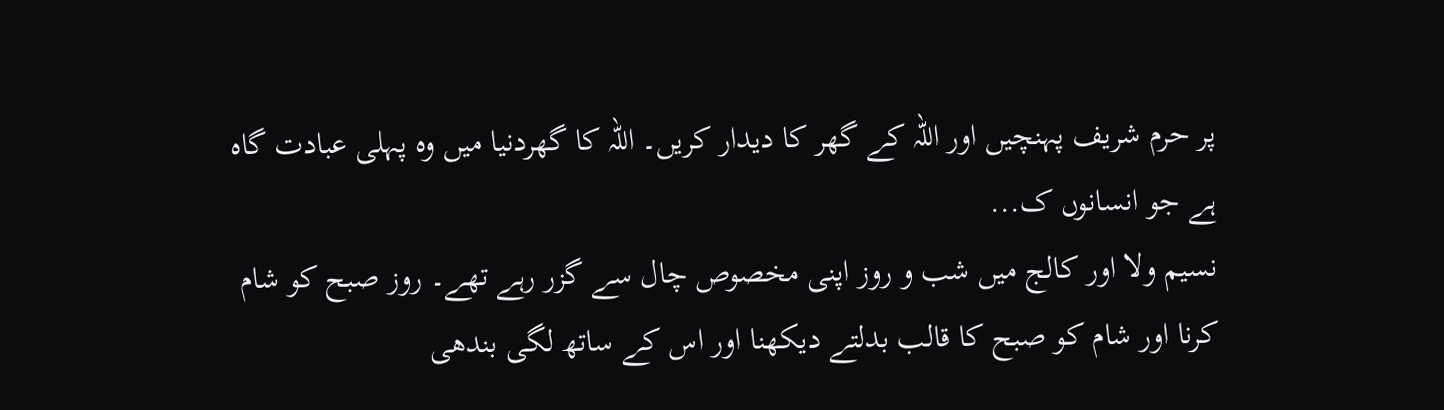پر حرم شریف پہنچیں اور اللہ کے گھر کا دیدار کریں۔ اللہ کا گھردنیا میں وہ پہلی عبادت گاہ ہے جو انسانوں ک...
نسیم ولا اور کالج میں شب و روز اپنی مخصوص چال سے گزر رہے تھے۔ روز صبح کو شام کرنا اور شام کو صبح کا قالب بدلتے دیکھنا اور اس کے ساتھ لگی بندھی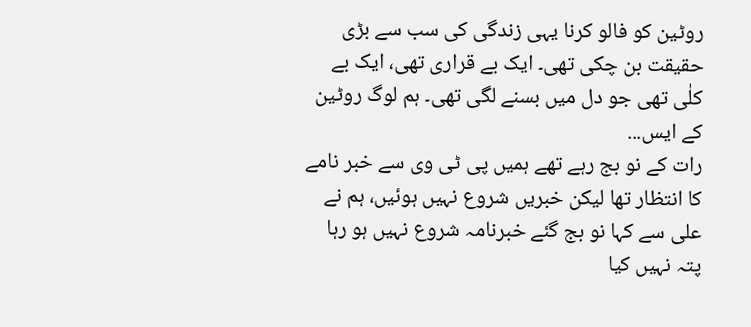روٹین کو فالو کرنا یہی زندگی کی سب سے بڑی حقیقت بن چکی تھی۔ ایک بے قراری تھی، ایک بے کلٰی تھی جو دل میں بسنے لگی تھی۔ ہم لوگ روٹین کے ایس...
رات کے نو بج رہے تھے ہمیں پی ٹی وی سے خبر نامے کا انتظار تھا لیکن خبریں شروع نہیں ہوئیں، ہم نے علی سے کہا نو بج گئے خبرنامہ شروع نہیں ہو رہا پتہ نہیں کیا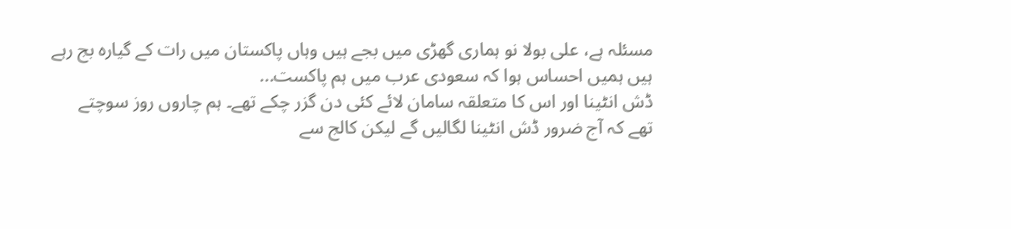مسئلہ ہے، علی بولا نو ہماری گھڑی میں بجے ہیں وہاں پاکستان میں رات کے گیارہ بج رہے ہیں ہمیں احساس ہوا کہ سعودی عرب میں ہم پاکست...
ڈش انٹینا اور اس کا متعلقہ سامان لائے کئی دن گزر چکے تھے۔ ہم چاروں روز سوچتے تھے کہ آج ضرور ڈش انٹینا لگالیں گے لیکن کالج سے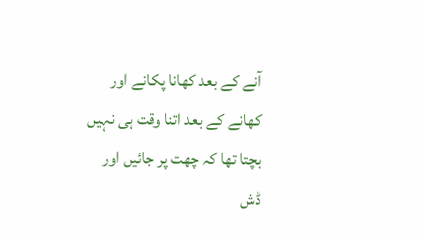آنے کے بعد کھانا پکانے اور کھانے کے بعد اتنا وقت ہی نہیں بچتا تھا کہ چھت پر جائیں اور ڈش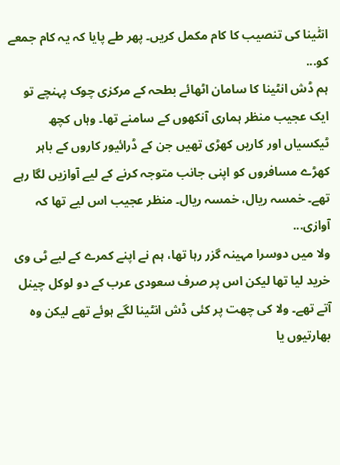انٹٰینا کی تنصیب کا کام مکمل کریں۔ پھر طے پایا کہ یہ کام جمعے کو...
ہم ڈش انٹینا کا سامان اٹھائے بطحہ کے مرکزی چوک پہنچے تو ایک عجیب منظر ہماری آنکھوں کے سامنے تھا۔ وہاں کچھ ٹیکسیاں اور کاریں کھڑی تھیں جن کے ڈرائیور کاروں کے باہر کھڑے مسافروں کو اپنی جانب متوجہ کرنے کے لیے آوازیں لگا رہے تھے۔ خمسہ ریال، خمسہ ریال۔ منظر عجیب اس لیے تھا کہ آوازی...
ولا میں دوسرا مہینہ گزر رہا تھا، ہم نے اپنے کمرے کے لیے ٹی وی خرید لیا تھا لیکن اس پر صرف سعودی عرب کے دو لوکل چینل آتے تھے۔ ولا کی چھت پر کئی ڈش انٹینا لگے ہوئے تھے لیکن وہ بھارتیوں یا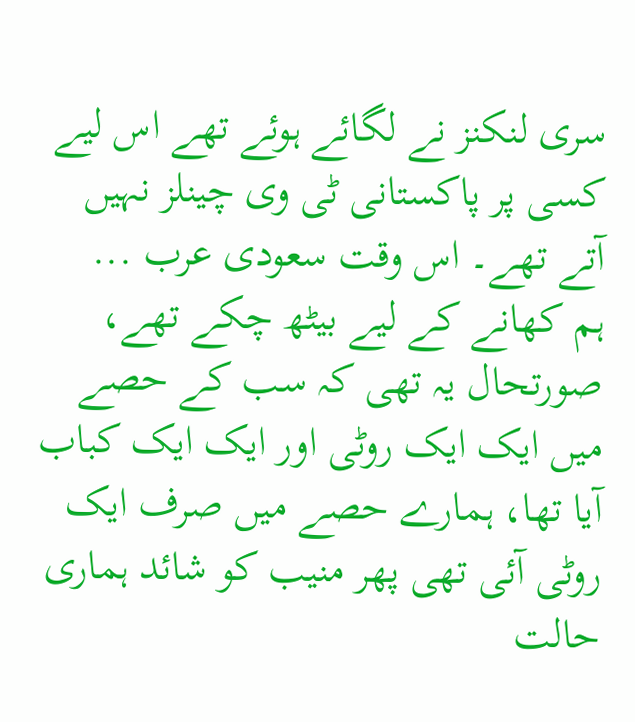سری لنکنز نے لگائے ہوئے تھے اس لیے کسی پر پاکستانی ٹی وی چینلز نہیں آتے تھے۔ اس وقت سعودی عرب ...
ہم کھانے کے لیے بیٹھ چکے تھے، صورتحال یہ تھی کہ سب کے حصے میں ایک ایک روٹی اور ایک ایک کباب آیا تھا، ہمارے حصے میں صرف ایک روٹی آئی تھی پھر منیب کو شائد ہماری حالت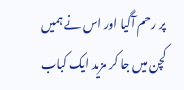پر رحم آگیا اور اس نے ہمیں کچن میں جا کر مزید ایک کباب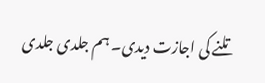تلنے کی اجازت دیدی۔ ہم جلدی جلدی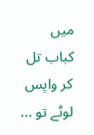میں کباب تل کر واپس لوٹے تو ...